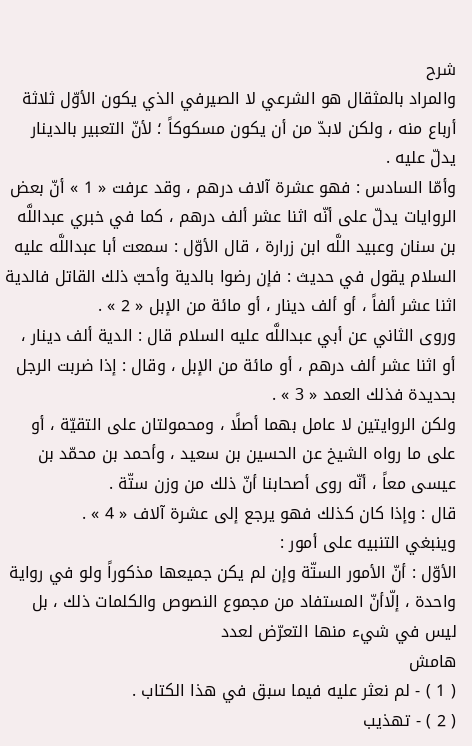شرح
والمراد بالمثقال هو الشرعي لا الصيرفي الذي يكون الأوّل ثلاثة أرباع منه ، ولكن لابدّ من أن يكون مسكوكاً ؛ لأنّ التعبير بالدينار يدلّ عليه .
وأمّا السادس : فهو عشرة آلاف درهم ، وقد عرفت « 1 » أنّ بعض الروايات يدلّ على أنّه اثنا عشر ألف درهم ، كما في خبري عبداللَّه بن سنان وعبيد اللَّه ابن زرارة ، قال الأوّل : سمعت أبا عبداللَّه عليه السلام يقول في حديث : فإن رضوا بالدية وأحبّ ذلك القاتل فالدية اثنا عشر ألفاً ، أو ألف دينار ، أو مائة من الإبل « 2 » .
وروى الثاني عن أبي عبداللَّه عليه السلام قال : الدية ألف دينار ، أو اثنا عشر ألف درهم ، أو مائة من الإبل ، وقال : إذا ضربت الرجل بحديدة فذلك العمد « 3 » .
ولكن الروايتين لا عامل بهما أصلًا ، ومحمولتان على التقيّة ، أو على ما رواه الشيخ عن الحسين بن سعيد ، وأحمد بن محمّد بن عيسى معاً ، أنّه روى أصحابنا أنّ ذلك من وزن ستّة .
قال : وإذا كان كذلك فهو يرجع إلى عشرة آلاف « 4 » .
وينبغي التنبيه على أمور :
الأوّل : أنّ الأمور الستّة وإن لم يكن جميعها مذكوراً ولو في رواية واحدة ، إلّاأنّ المستفاد من مجموع النصوص والكلمات ذلك ، بل ليس في شيء منها التعرّض لعدد
هامش
( 1 ) - لم نعثر عليه فيما سبق في هذا الكتاب .
( 2 ) - تهذيب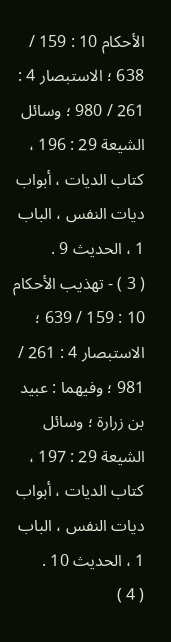الأحكام 10 : 159 / 638 ؛ الاستبصار 4 : 261 / 980 ؛ وسائل الشيعة 29 : 196 ، كتاب الديات ، أبواب ديات النفس ، الباب 1 ، الحديث 9 .
( 3 ) - تهذيب الأحكام 10 : 159 / 639 ؛ الاستبصار 4 : 261 / 981 ؛ وفيهما : عبيد بن زرارة ؛ وسائل الشيعة 29 : 197 ، كتاب الديات ، أبواب ديات النفس ، الباب 1 ، الحديث 10 .
( 4 )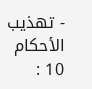- تهذيب الأحكام 10 :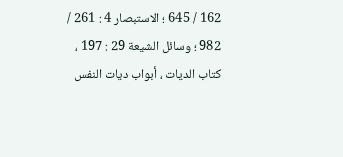162 / 645 ؛ الاستبصار 4 : 261 / 982 ؛ وسائل الشيعة 29 : 197 ، كتاب الديات ، أبواب ديات النفس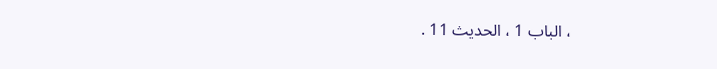، الباب 1 ، الحديث 11 .